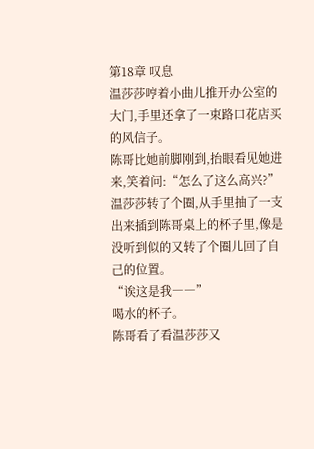第18章 叹息
温莎莎哼着小曲儿推开办公室的大门,手里还拿了一束路口花店买的风信子。
陈哥比她前脚刚到,抬眼看见她进来,笑着问:“怎么了这么高兴?”
温莎莎转了个圈,从手里抽了一支出来插到陈哥桌上的杯子里,像是没听到似的又转了个圈儿回了自己的位置。
“诶这是我――”
喝水的杯子。
陈哥看了看温莎莎又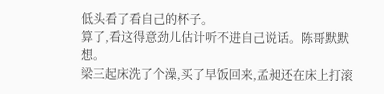低头看了看自己的杯子。
算了,看这得意劲儿估计听不进自己说话。陈哥默默想。
梁三起床洗了个澡,买了早饭回来,孟昶还在床上打滚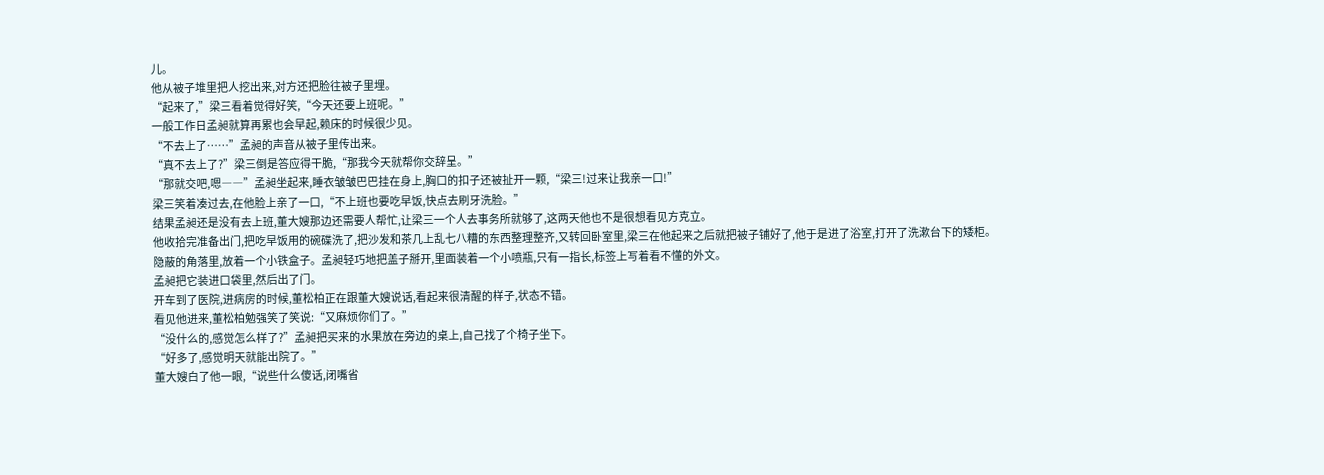儿。
他从被子堆里把人挖出来,对方还把脸往被子里埋。
“起来了,”梁三看着觉得好笑,“今天还要上班呢。”
一般工作日孟昶就算再累也会早起,赖床的时候很少见。
“不去上了……”孟昶的声音从被子里传出来。
“真不去上了?”梁三倒是答应得干脆,“那我今天就帮你交辞呈。”
“那就交吧,嗯――”孟昶坐起来,睡衣皱皱巴巴挂在身上,胸口的扣子还被扯开一颗,“梁三!过来让我亲一口!”
梁三笑着凑过去,在他脸上亲了一口,“不上班也要吃早饭,快点去刷牙洗脸。”
结果孟昶还是没有去上班,董大嫂那边还需要人帮忙,让梁三一个人去事务所就够了,这两天他也不是很想看见方克立。
他收拾完准备出门,把吃早饭用的碗碟洗了,把沙发和茶几上乱七八糟的东西整理整齐,又转回卧室里,梁三在他起来之后就把被子铺好了,他于是进了浴室,打开了洗漱台下的矮柜。
隐蔽的角落里,放着一个小铁盒子。孟昶轻巧地把盖子掰开,里面装着一个小喷瓶,只有一指长,标签上写着看不懂的外文。
孟昶把它装进口袋里,然后出了门。
开车到了医院,进病房的时候,董松柏正在跟董大嫂说话,看起来很清醒的样子,状态不错。
看见他进来,董松柏勉强笑了笑说:“又麻烦你们了。”
“没什么的,感觉怎么样了?”孟昶把买来的水果放在旁边的桌上,自己找了个椅子坐下。
“好多了,感觉明天就能出院了。”
董大嫂白了他一眼,“说些什么傻话,闭嘴省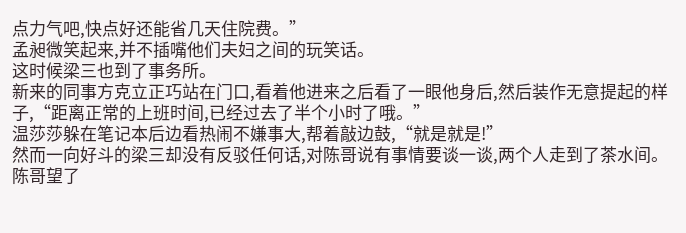点力气吧,快点好还能省几天住院费。”
孟昶微笑起来,并不插嘴他们夫妇之间的玩笑话。
这时候梁三也到了事务所。
新来的同事方克立正巧站在门口,看着他进来之后看了一眼他身后,然后装作无意提起的样子,“距离正常的上班时间,已经过去了半个小时了哦。”
温莎莎躲在笔记本后边看热闹不嫌事大,帮着敲边鼓,“就是就是!”
然而一向好斗的梁三却没有反驳任何话,对陈哥说有事情要谈一谈,两个人走到了茶水间。
陈哥望了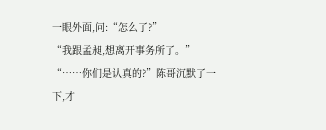一眼外面,问:“怎么了?”
“我跟孟昶,想离开事务所了。”
“……你们是认真的?”陈哥沉默了一下,才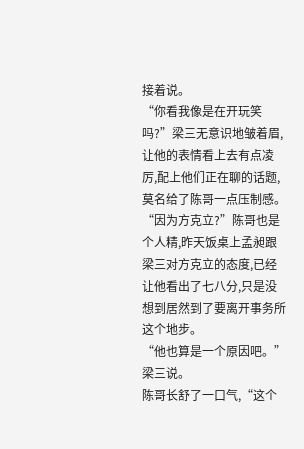接着说。
“你看我像是在开玩笑吗?”梁三无意识地皱着眉,让他的表情看上去有点凌厉,配上他们正在聊的话题,莫名给了陈哥一点压制感。
“因为方克立?”陈哥也是个人精,昨天饭桌上孟昶跟梁三对方克立的态度,已经让他看出了七八分,只是没想到居然到了要离开事务所这个地步。
“他也算是一个原因吧。”梁三说。
陈哥长舒了一口气,“这个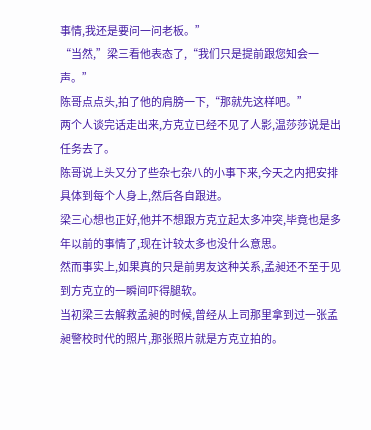事情,我还是要问一问老板。”
“当然,”梁三看他表态了,“我们只是提前跟您知会一声。”
陈哥点点头,拍了他的肩膀一下,“那就先这样吧。”
两个人谈完话走出来,方克立已经不见了人影,温莎莎说是出任务去了。
陈哥说上头又分了些杂七杂八的小事下来,今天之内把安排具体到每个人身上,然后各自跟进。
梁三心想也正好,他并不想跟方克立起太多冲突,毕竟也是多年以前的事情了,现在计较太多也没什么意思。
然而事实上,如果真的只是前男友这种关系,孟昶还不至于见到方克立的一瞬间吓得腿软。
当初梁三去解救孟昶的时候,曾经从上司那里拿到过一张孟昶警校时代的照片,那张照片就是方克立拍的。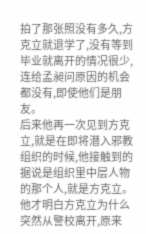拍了那张照没有多久,方克立就退学了,没有等到毕业就离开的情况很少,连给孟昶问原因的机会都没有,即使他们是朋友。
后来他再一次见到方克立,就是在即将潜入邪教组织的时候,他接触到的据说是组织里中层人物的那个人,就是方克立。
他才明白方克立为什么突然从警校离开,原来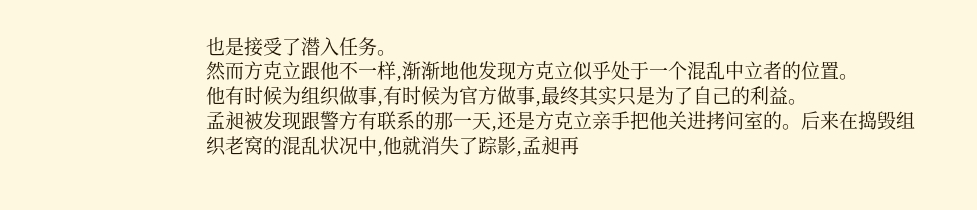也是接受了潜入任务。
然而方克立跟他不一样,渐渐地他发现方克立似乎处于一个混乱中立者的位置。
他有时候为组织做事,有时候为官方做事,最终其实只是为了自己的利益。
孟昶被发现跟警方有联系的那一天,还是方克立亲手把他关进拷问室的。后来在捣毁组织老窝的混乱状况中,他就消失了踪影,孟昶再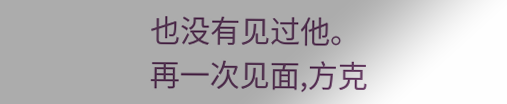也没有见过他。
再一次见面,方克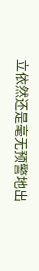立依然还是毫无预警地出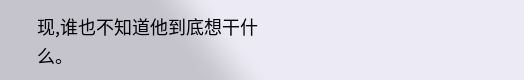现,谁也不知道他到底想干什么。